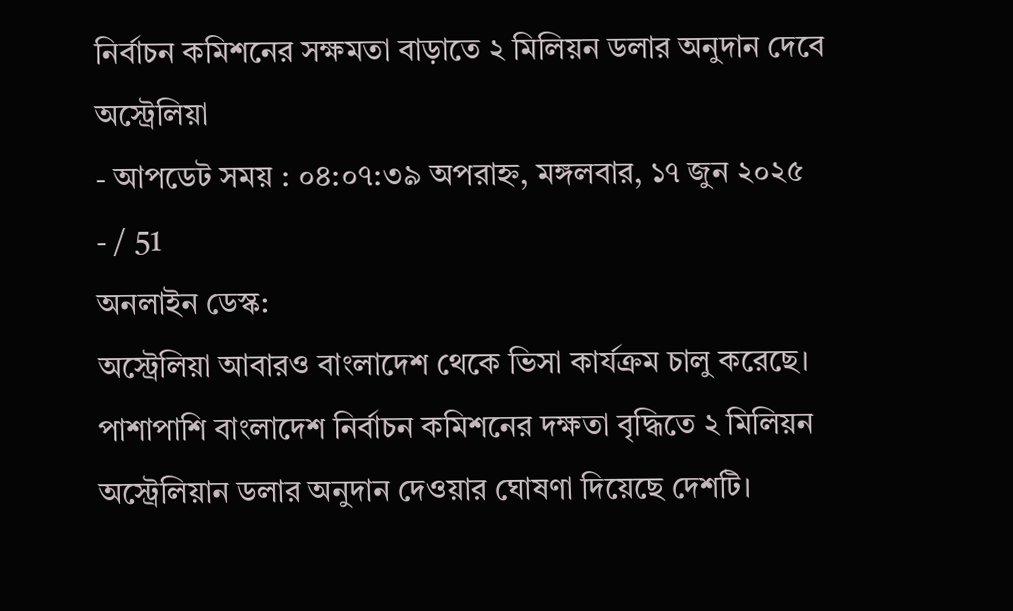নির্বাচন কমিশনের সক্ষমতা বাড়াতে ২ মিলিয়ন ডলার অনুদান দেবে অস্ট্রেলিয়া
- আপডেট সময় : ০৪:০৭:৩৯ অপরাহ্ন, মঙ্গলবার, ১৭ জুন ২০২৫
- / 51
অনলাইন ডেস্ক:
অস্ট্রেলিয়া আবারও বাংলাদেশ থেকে ভিসা কার্যক্রম চালু করেছে। পাশাপাশি বাংলাদেশ নির্বাচন কমিশনের দক্ষতা বৃদ্ধিতে ২ মিলিয়ন অস্ট্রেলিয়ান ডলার অনুদান দেওয়ার ঘোষণা দিয়েছে দেশটি।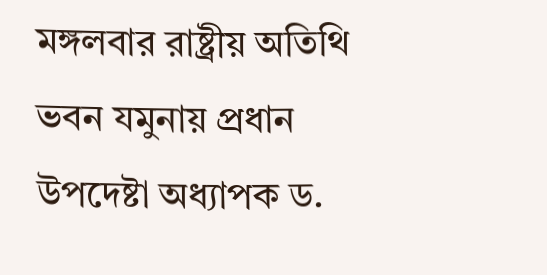মঙ্গলবার রাষ্ট্রীয় অতিথি ভবন যমুনায় প্রধান উপদেষ্টা অধ্যাপক ড.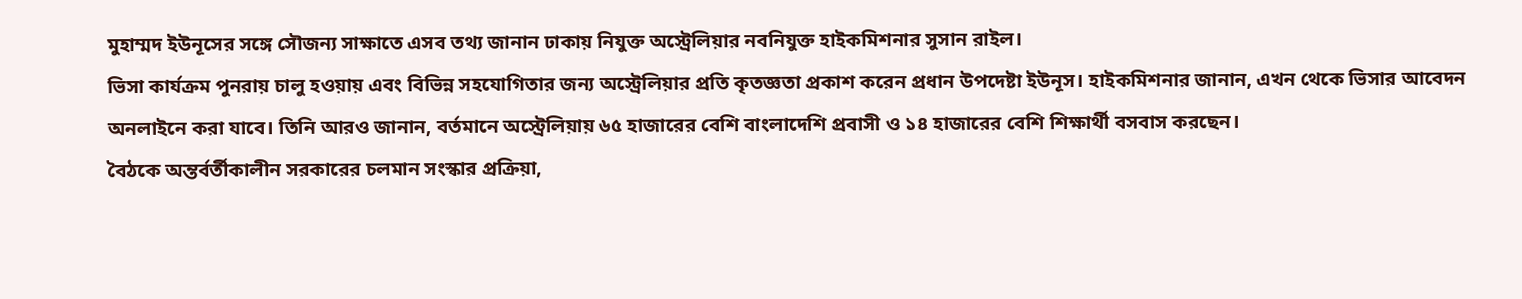মুহাম্মদ ইউনূসের সঙ্গে সৌজন্য সাক্ষাতে এসব তথ্য জানান ঢাকায় নিযুক্ত অস্ট্রেলিয়ার নবনিযুক্ত হাইকমিশনার সুসান রাইল।
ভিসা কার্যক্রম পুনরায় চালু হওয়ায় এবং বিভিন্ন সহযোগিতার জন্য অস্ট্রেলিয়ার প্রতি কৃতজ্ঞতা প্রকাশ করেন প্রধান উপদেষ্টা ইউনূস। হাইকমিশনার জানান, এখন থেকে ভিসার আবেদন অনলাইনে করা যাবে। তিনি আরও জানান, বর্তমানে অস্ট্রেলিয়ায় ৬৫ হাজারের বেশি বাংলাদেশি প্রবাসী ও ১৪ হাজারের বেশি শিক্ষার্থী বসবাস করছেন।
বৈঠকে অন্তর্বর্তীকালীন সরকারের চলমান সংস্কার প্রক্রিয়া,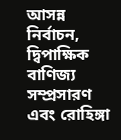আসন্ন নির্বাচন, দ্বিপাক্ষিক বাণিজ্য সম্প্রসারণ এবং রোহিঙ্গা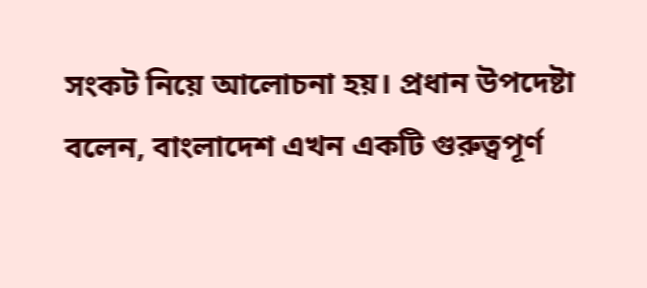সংকট নিয়ে আলোচনা হয়। প্রধান উপদেষ্টা বলেন, বাংলাদেশ এখন একটি গুরুত্বপূর্ণ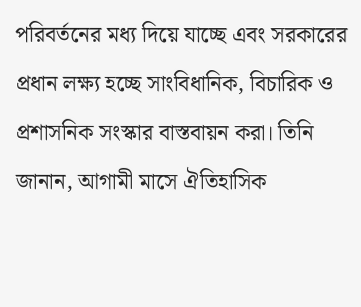পরিবর্তনের মধ্য দিয়ে যাচ্ছে এবং সরকারের প্রধান লক্ষ্য হচ্ছে সাংবিধানিক, বিচারিক ও প্রশাসনিক সংস্কার বাস্তবায়ন করা। তিনি জানান, আগামী মাসে ঐতিহাসিক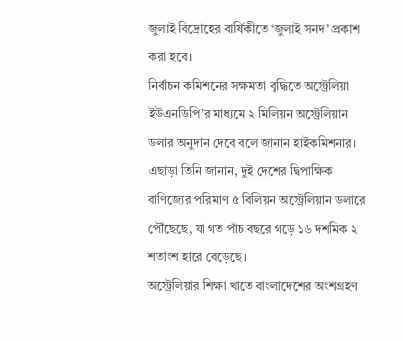জুলাই বিদ্রোহের বার্ষিকীতে ‘জুলাই সনদ’ প্রকাশ করা হবে।
নির্বাচন কমিশনের সক্ষমতা বৃদ্ধিতে অস্ট্রেলিয়া ইউএনডিপি’র মাধ্যমে ২ মিলিয়ন অস্ট্রেলিয়ান ডলার অনুদান দেবে বলে জানান হাইকমিশনার। এছাড়া তিনি জানান, দুই দেশের দ্বিপাক্ষিক বাণিজ্যের পরিমাণ ৫ বিলিয়ন অস্ট্রেলিয়ান ডলারে পৌঁছেছে, যা গত পাঁচ বছরে গড়ে ১৬ দশমিক ২ শতাংশ হারে বেড়েছে।
অস্ট্রেলিয়ার শিক্ষা খাতে বাংলাদেশের অংশগ্রহণ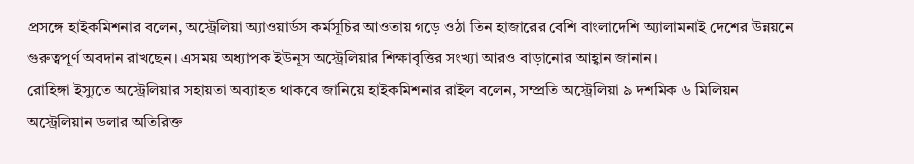প্রসঙ্গে হাইকমিশনার বলেন, অস্ট্রেলিয়া অ্যাওয়ার্ডস কর্মসূচির আওতায় গড়ে ওঠা তিন হাজারের বেশি বাংলাদেশি অ্যালামনাই দেশের উন্নয়নে গুরুত্বপূর্ণ অবদান রাখছেন। এসময় অধ্যাপক ইউনূস অস্ট্রেলিয়ার শিক্ষাবৃত্তির সংখ্যা আরও বাড়ানোর আহ্বান জানান।
রোহিঙ্গা ইস্যুতে অস্ট্রেলিয়ার সহায়তা অব্যাহত থাকবে জানিয়ে হাইকমিশনার রাইল বলেন, সম্প্রতি অস্ট্রেলিয়া ৯ দশমিক ৬ মিলিয়ন অস্ট্রেলিয়ান ডলার অতিরিক্ত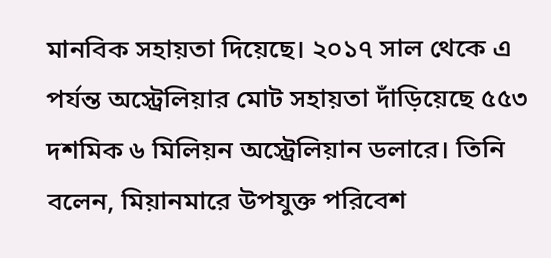মানবিক সহায়তা দিয়েছে। ২০১৭ সাল থেকে এ পর্যন্ত অস্ট্রেলিয়ার মোট সহায়তা দাঁড়িয়েছে ৫৫৩ দশমিক ৬ মিলিয়ন অস্ট্রেলিয়ান ডলারে। তিনি বলেন, মিয়ানমারে উপযুক্ত পরিবেশ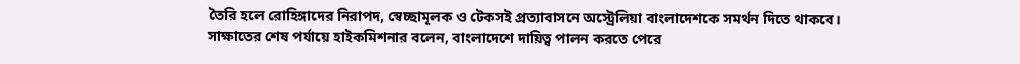তৈরি হলে রোহিঙ্গাদের নিরাপদ, স্বেচ্ছামূলক ও টেকসই প্রত্যাবাসনে অস্ট্রেলিয়া বাংলাদেশকে সমর্থন দিতে থাকবে।
সাক্ষাতের শেষ পর্যায়ে হাইকমিশনার বলেন, বাংলাদেশে দায়িত্ব পালন করতে পেরে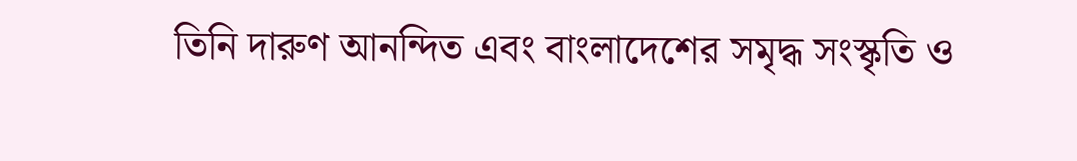তিনি দারুণ আনন্দিত এবং বাংলাদেশের সমৃদ্ধ সংস্কৃতি ও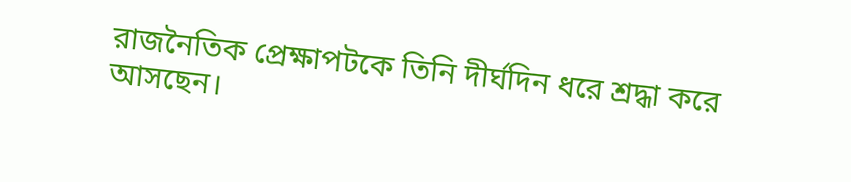রাজনৈতিক প্রেক্ষাপটকে তিনি দীর্ঘদিন ধরে শ্রদ্ধা করে আসছেন।